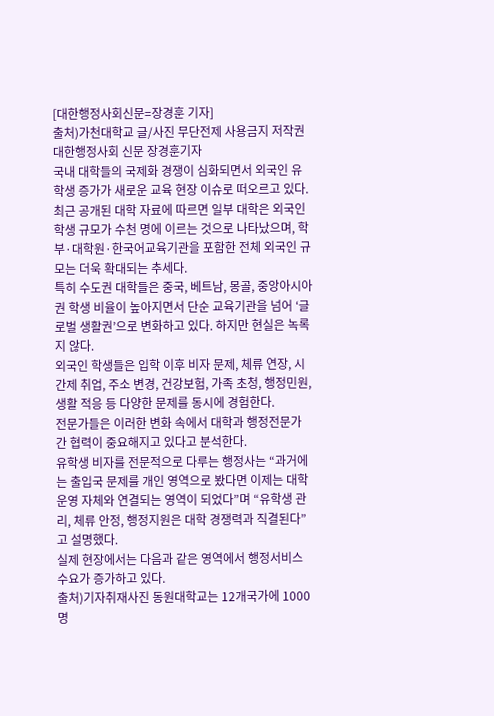[대한행정사회신문=장경훈 기자]
출처)가천대학교 글/사진 무단전제 사용금지 저작권 대한행정사회 신문 장경훈기자
국내 대학들의 국제화 경쟁이 심화되면서 외국인 유학생 증가가 새로운 교육 현장 이슈로 떠오르고 있다. 최근 공개된 대학 자료에 따르면 일부 대학은 외국인 학생 규모가 수천 명에 이르는 것으로 나타났으며, 학부·대학원·한국어교육기관을 포함한 전체 외국인 규모는 더욱 확대되는 추세다.
특히 수도권 대학들은 중국, 베트남, 몽골, 중앙아시아권 학생 비율이 높아지면서 단순 교육기관을 넘어 ‘글로벌 생활권’으로 변화하고 있다. 하지만 현실은 녹록지 않다.
외국인 학생들은 입학 이후 비자 문제, 체류 연장, 시간제 취업, 주소 변경, 건강보험, 가족 초청, 행정민원, 생활 적응 등 다양한 문제를 동시에 경험한다.
전문가들은 이러한 변화 속에서 대학과 행정전문가 간 협력이 중요해지고 있다고 분석한다.
유학생 비자를 전문적으로 다루는 행정사는 “과거에는 출입국 문제를 개인 영역으로 봤다면 이제는 대학 운영 자체와 연결되는 영역이 되었다”며 “유학생 관리, 체류 안정, 행정지원은 대학 경쟁력과 직결된다”고 설명했다.
실제 현장에서는 다음과 같은 영역에서 행정서비스 수요가 증가하고 있다.
출처)기자취재사진 동원대학교는 12개국가에 1000명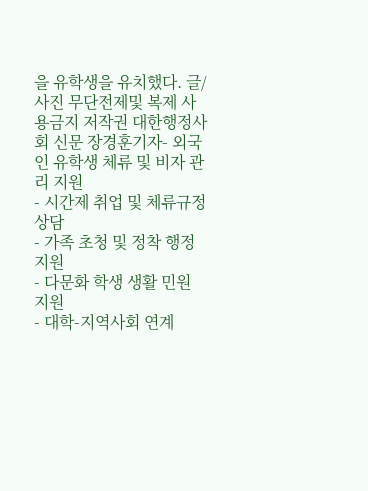을 유학생을 유치했다. 글/사진 무단전제및 복제 사용금지 저작권 대한행정사회 신문 장경훈기자- 외국인 유학생 체류 및 비자 관리 지원
- 시간제 취업 및 체류규정 상담
- 가족 초청 및 정착 행정 지원
- 다문화 학생 생활 민원 지원
- 대학-지역사회 연계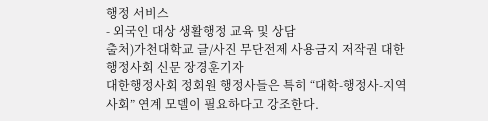행정 서비스
- 외국인 대상 생활행정 교육 및 상담
출처)가천대학교 글/사진 무단전제 사용금지 저작권 대한행정사회 신문 장경훈기자
대한행정사회 정회원 행정사들은 특히 “대학-행정사-지역사회” 연계 모델이 필요하다고 강조한다.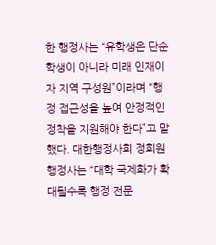한 행정사는 “유학생은 단순 학생이 아니라 미래 인재이자 지역 구성원”이라며 “행정 접근성을 높여 안정적인 정착을 지원해야 한다”고 말했다. 대한행정사회 정회원 행정사는 “대학 국제화가 확대될수록 행정 전문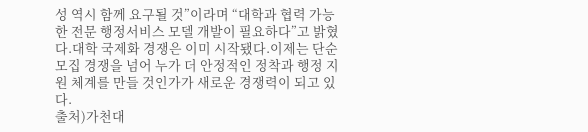성 역시 함께 요구될 것”이라며 “대학과 협력 가능한 전문 행정서비스 모델 개발이 필요하다”고 밝혔다.대학 국제화 경쟁은 이미 시작됐다.이제는 단순 모집 경쟁을 넘어 누가 더 안정적인 정착과 행정 지원 체계를 만들 것인가가 새로운 경쟁력이 되고 있다.
출처)가천대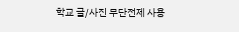학교 글/사진 무단전제 사용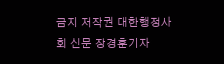금지 저작권 대한행정사회 신문 장경훈기자